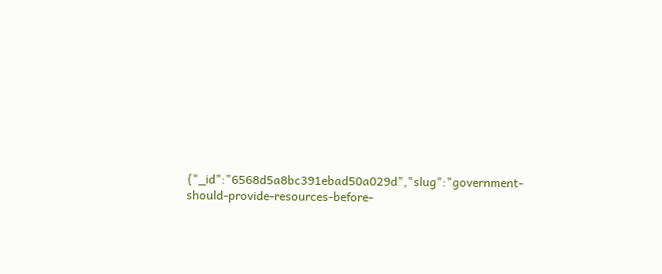{"_id":"6568d5a8bc391ebad50a029d","slug":"government-should-provide-resources-before-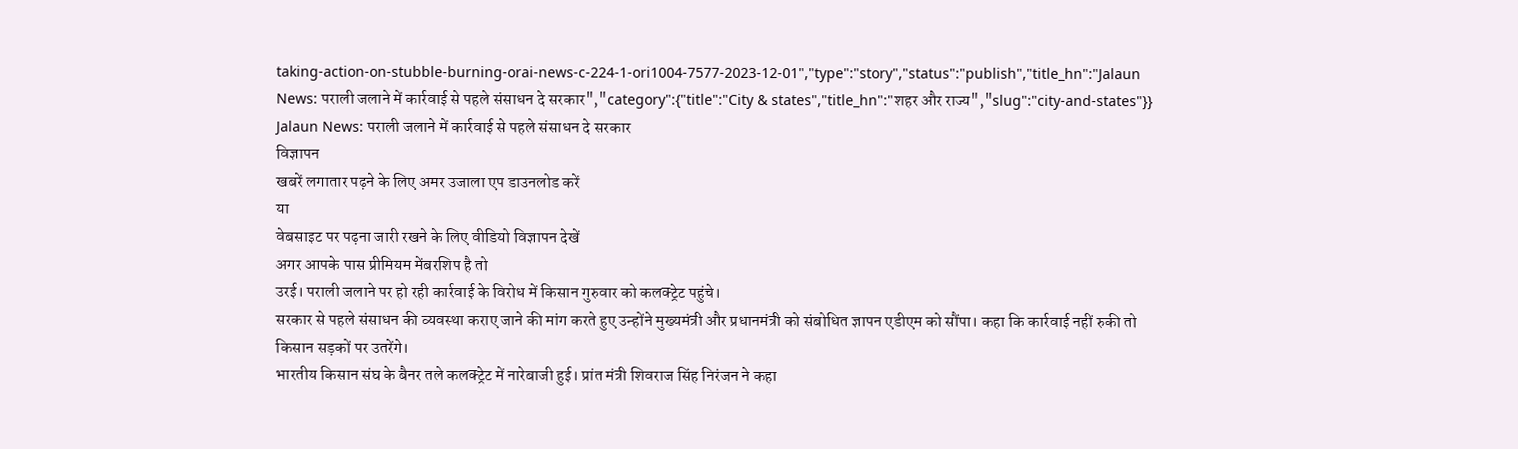taking-action-on-stubble-burning-orai-news-c-224-1-ori1004-7577-2023-12-01","type":"story","status":"publish","title_hn":"Jalaun News: पराली जलाने में कार्रवाई से पहले संसाधन दे सरकार","category":{"title":"City & states","title_hn":"शहर और राज्य","slug":"city-and-states"}}
Jalaun News: पराली जलाने में कार्रवाई से पहले संसाधन दे सरकार
विज्ञापन
खबरें लगातार पढ़ने के लिए अमर उजाला एप डाउनलोड करें
या
वेबसाइट पर पढ़ना जारी रखने के लिए वीडियो विज्ञापन देखें
अगर आपके पास प्रीमियम मेंबरशिप है तो
उरई। पराली जलाने पर हो रही कार्रवाई के विरोध में किसान गुरुवार को कलक्ट्रेट पहुंचे।
सरकार से पहले संसाधन की व्यवस्था कराए जाने की मांग करते हुए उन्होंने मुख्यमंत्री और प्रधानमंत्री को संबोधित ज्ञापन एडीएम को सौंपा। कहा कि कार्रवाई नहीं रुकी तो किसान सड़कों पर उतरेंगे।
भारतीय किसान संघ के बैनर तले कलक्ट्रेट में नारेबाजी हुई। प्रांत मंत्री शिवराज सिंह निरंजन ने कहा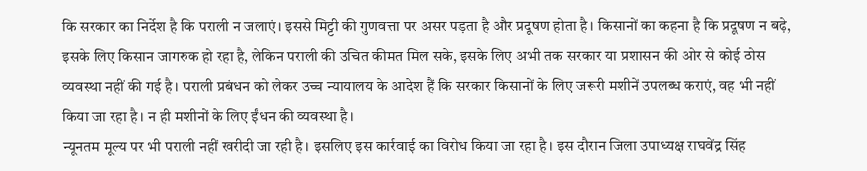कि सरकार का निर्देश है कि पराली न जलाएं। इससे मिट्टी की गुणवत्ता पर असर पड़ता है और प्रदूषण होता है। किसानों का कहना है कि प्रदूषण न बढ़े, इसके लिए किसान जागरुक हो रहा है, लेकिन पराली की उचित कीमत मिल सके, इसके लिए अभी तक सरकार या प्रशासन की ओर से कोई ठोस व्यवस्था नहीं की गई है। पराली प्रबंधन को लेकर उच्च न्यायालय के आदेश हैं कि सरकार किसानों के लिए जरूरी मशीनें उपलब्ध कराएं, वह भी नहीं किया जा रहा है। न ही मशीनों के लिए ईंधन की व्यवस्था है।
न्यूनतम मूल्य पर भी पराली नहीं खरीदी जा रही है। इसलिए इस कार्रवाई का विरोध किया जा रहा है। इस दौरान जिला उपाध्यक्ष राघवेंद्र सिंह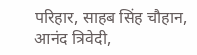परिहार, साहब सिंह चौहान, आनंद त्रिवेदी,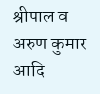श्रीपाल व अरुण कुमार आदि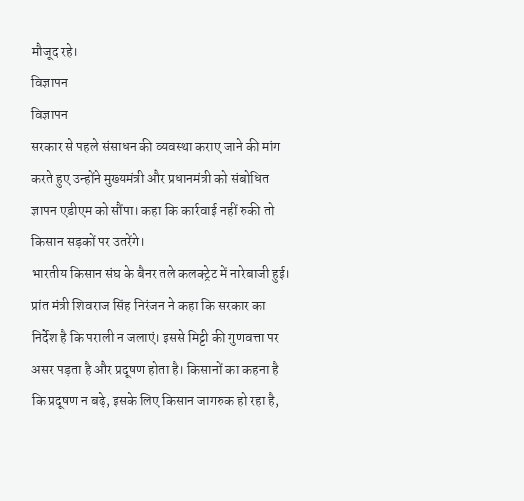मौजूद रहे।
विज्ञापन
विज्ञापन
सरकार से पहले संसाधन की व्यवस्था कराए जाने की मांग करते हुए उन्होंने मुख्यमंत्री और प्रधानमंत्री को संबोधित ज्ञापन एडीएम को सौंपा। कहा कि कार्रवाई नहीं रुकी तो किसान सड़कों पर उतरेंगे।
भारतीय किसान संघ के बैनर तले कलक्ट्रेट में नारेबाजी हुई। प्रांत मंत्री शिवराज सिंह निरंजन ने कहा कि सरकार का निर्देश है कि पराली न जलाएं। इससे मिट्टी की गुणवत्ता पर असर पड़ता है और प्रदूषण होता है। किसानों का कहना है कि प्रदूषण न बढ़े, इसके लिए किसान जागरुक हो रहा है,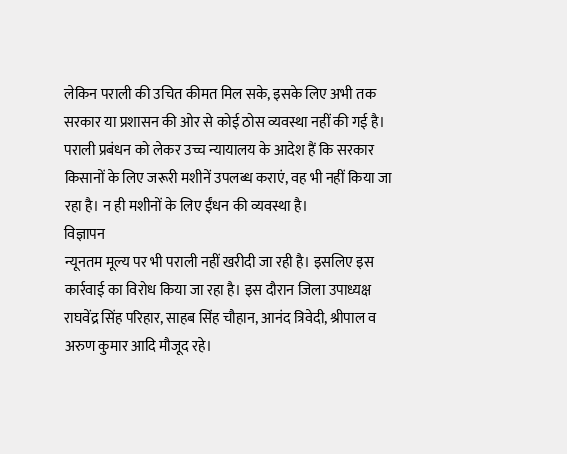लेकिन पराली की उचित कीमत मिल सके, इसके लिए अभी तक सरकार या प्रशासन की ओर से कोई ठोस व्यवस्था नहीं की गई है। पराली प्रबंधन को लेकर उच्च न्यायालय के आदेश हैं कि सरकार किसानों के लिए जरूरी मशीनें उपलब्ध कराएं, वह भी नहीं किया जा रहा है। न ही मशीनों के लिए ईंधन की व्यवस्था है।
विज्ञापन
न्यूनतम मूल्य पर भी पराली नहीं खरीदी जा रही है। इसलिए इस कार्रवाई का विरोध किया जा रहा है। इस दौरान जिला उपाध्यक्ष राघवेंद्र सिंह परिहार, साहब सिंह चौहान, आनंद त्रिवेदी, श्रीपाल व अरुण कुमार आदि मौजूद रहे।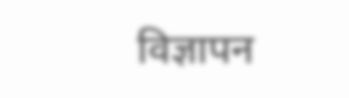विज्ञापन